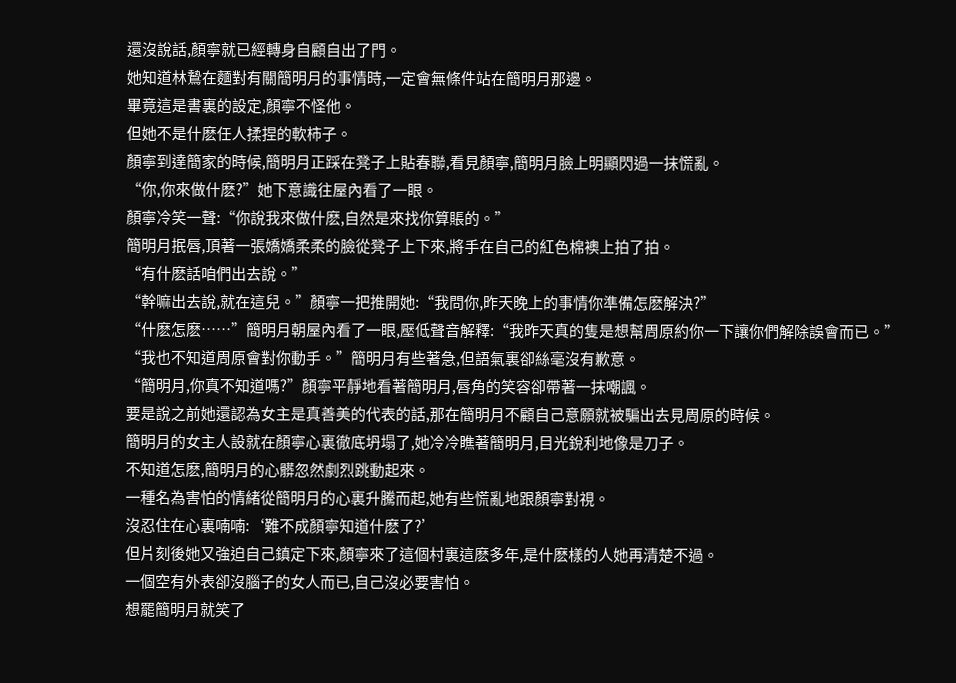還沒說話,顏寧就已經轉身自顧自出了門。
她知道林鷙在麵對有關簡明月的事情時,一定會無條件站在簡明月那邊。
畢竟這是書裏的設定,顏寧不怪他。
但她不是什麽任人揉捏的軟柿子。
顏寧到達簡家的時候,簡明月正踩在凳子上貼春聯,看見顏寧,簡明月臉上明顯閃過一抹慌亂。
“你,你來做什麽?”她下意識往屋內看了一眼。
顏寧冷笑一聲:“你說我來做什麽,自然是來找你算賬的。”
簡明月抿唇,頂著一張嬌嬌柔柔的臉從凳子上下來,將手在自己的紅色棉襖上拍了拍。
“有什麽話咱們出去說。”
“幹嘛出去說,就在這兒。”顏寧一把推開她:“我問你,昨天晚上的事情你準備怎麽解決?”
“什麽怎麽……”簡明月朝屋內看了一眼,壓低聲音解釋:“我昨天真的隻是想幫周原約你一下讓你們解除誤會而已。”
“我也不知道周原會對你動手。”簡明月有些著急,但語氣裏卻絲毫沒有歉意。
“簡明月,你真不知道嗎?”顏寧平靜地看著簡明月,唇角的笑容卻帶著一抹嘲諷。
要是說之前她還認為女主是真善美的代表的話,那在簡明月不顧自己意願就被騙出去見周原的時候。
簡明月的女主人設就在顏寧心裏徹底坍塌了,她冷冷瞧著簡明月,目光銳利地像是刀子。
不知道怎麽,簡明月的心髒忽然劇烈跳動起來。
一種名為害怕的情緒從簡明月的心裏升騰而起,她有些慌亂地跟顏寧對視。
沒忍住在心裏喃喃:‘難不成顏寧知道什麽了?’
但片刻後她又強迫自己鎮定下來,顏寧來了這個村裏這麽多年,是什麽樣的人她再清楚不過。
一個空有外表卻沒腦子的女人而已,自己沒必要害怕。
想罷簡明月就笑了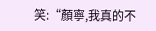笑:“顏寧,我真的不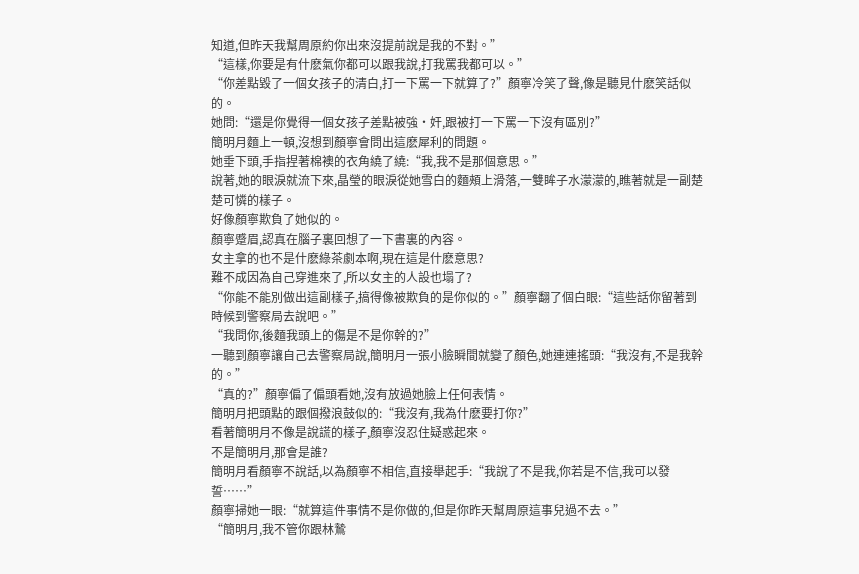知道,但昨天我幫周原約你出來沒提前說是我的不對。”
“這樣,你要是有什麽氣你都可以跟我說,打我罵我都可以。”
“你差點毀了一個女孩子的清白,打一下罵一下就算了?”顏寧冷笑了聲,像是聽見什麽笑話似的。
她問:“還是你覺得一個女孩子差點被強·奸,跟被打一下罵一下沒有區別?”
簡明月麵上一頓,沒想到顏寧會問出這麽犀利的問題。
她垂下頭,手指捏著棉襖的衣角繞了繞:“我,我不是那個意思。”
說著,她的眼淚就流下來,晶瑩的眼淚從她雪白的麵頰上滑落,一雙眸子水濛濛的,瞧著就是一副楚楚可憐的樣子。
好像顏寧欺負了她似的。
顏寧蹙眉,認真在腦子裏回想了一下書裏的內容。
女主拿的也不是什麽綠茶劇本啊,現在這是什麽意思?
難不成因為自己穿進來了,所以女主的人設也塌了?
“你能不能別做出這副樣子,搞得像被欺負的是你似的。”顏寧翻了個白眼:“這些話你留著到時候到警察局去說吧。”
“我問你,後麵我頭上的傷是不是你幹的?”
一聽到顏寧讓自己去警察局說,簡明月一張小臉瞬間就變了顏色,她連連搖頭:“我沒有,不是我幹的。”
“真的?”顏寧偏了偏頭看她,沒有放過她臉上任何表情。
簡明月把頭點的跟個撥浪鼓似的:“我沒有,我為什麽要打你?”
看著簡明月不像是說謊的樣子,顏寧沒忍住疑惑起來。
不是簡明月,那會是誰?
簡明月看顏寧不說話,以為顏寧不相信,直接舉起手:“我說了不是我,你若是不信,我可以發誓……”
顏寧掃她一眼:“就算這件事情不是你做的,但是你昨天幫周原這事兒過不去。”
“簡明月,我不管你跟林鷙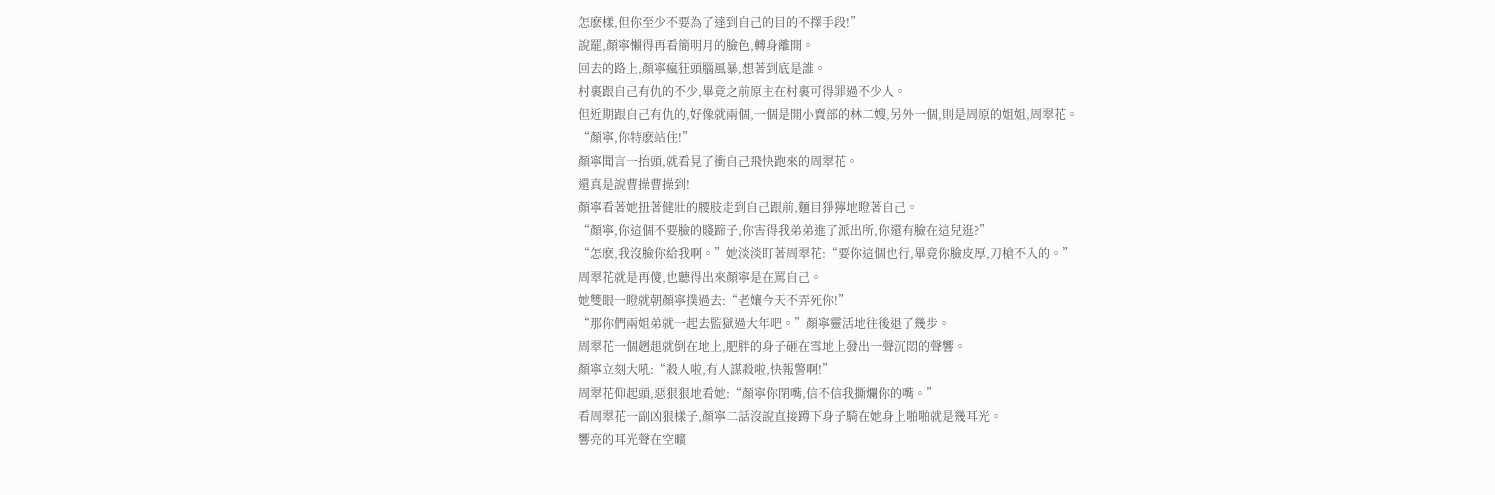怎麽樣,但你至少不要為了達到自己的目的不擇手段!”
說罷,顏寧懶得再看簡明月的臉色,轉身離開。
回去的路上,顏寧瘋狂頭腦風暴,想著到底是誰。
村裏跟自己有仇的不少,畢竟之前原主在村裏可得罪過不少人。
但近期跟自己有仇的,好像就兩個,一個是開小賣部的林二嫂,另外一個,則是周原的姐姐,周翠花。
“顏寧,你特麽站住!”
顏寧聞言一抬頭,就看見了衝自己飛快跑來的周翠花。
還真是說曹操曹操到!
顏寧看著她扭著健壯的腰肢走到自己跟前,麵目猙獰地瞪著自己。
“顏寧,你這個不要臉的賤蹄子,你害得我弟弟進了派出所,你還有臉在這兒逛?”
“怎麽,我沒臉你給我啊。”她淡淡盯著周翠花:“要你這個也行,畢竟你臉皮厚,刀槍不入的。”
周翠花就是再傻,也聽得出來顏寧是在罵自己。
她雙眼一瞪就朝顏寧撲過去:“老孃今天不弄死你!”
“那你們兩姐弟就一起去監獄過大年吧。”顏寧靈活地往後退了幾步。
周翠花一個趔趄就倒在地上,肥胖的身子砸在雪地上發出一聲沉悶的聲響。
顏寧立刻大吼:“殺人啦,有人謀殺啦,快報警啊!”
周翠花仰起頭,惡狠狠地看她:“顏寧你閉嘴,信不信我撕爛你的嘴。”
看周翠花一副凶狠樣子,顏寧二話沒說直接蹲下身子騎在她身上啪啪就是幾耳光。
響亮的耳光聲在空曠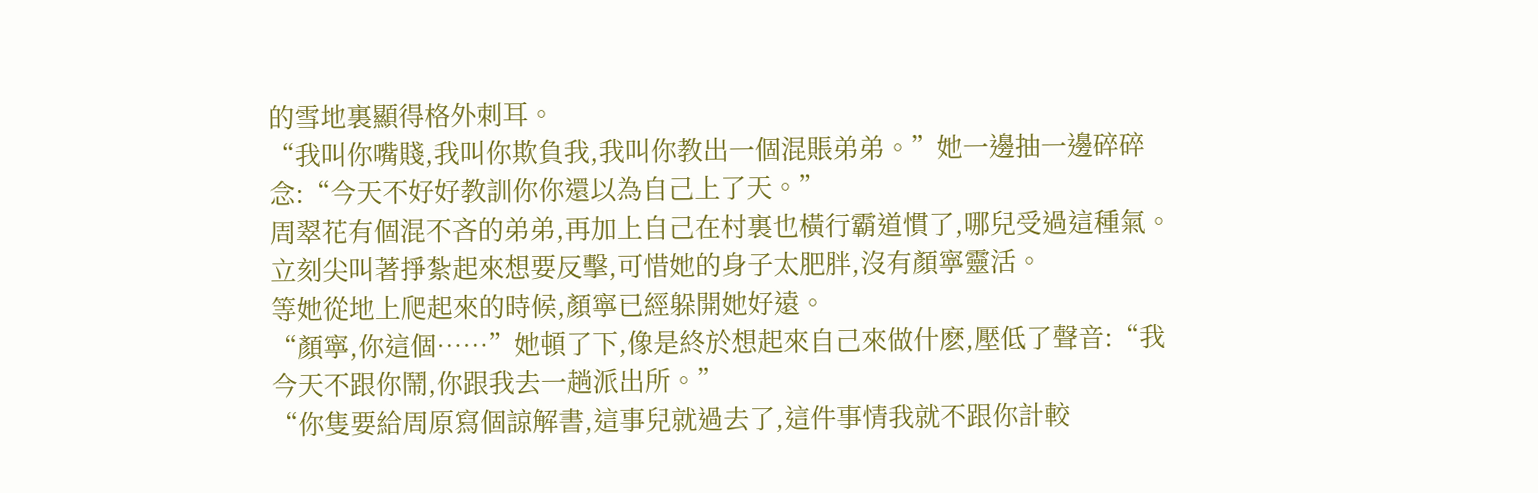的雪地裏顯得格外刺耳。
“我叫你嘴賤,我叫你欺負我,我叫你教出一個混賬弟弟。”她一邊抽一邊碎碎念:“今天不好好教訓你你還以為自己上了天。”
周翠花有個混不吝的弟弟,再加上自己在村裏也橫行霸道慣了,哪兒受過這種氣。
立刻尖叫著掙紮起來想要反擊,可惜她的身子太肥胖,沒有顏寧靈活。
等她從地上爬起來的時候,顏寧已經躲開她好遠。
“顏寧,你這個……”她頓了下,像是終於想起來自己來做什麽,壓低了聲音:“我今天不跟你鬧,你跟我去一趟派出所。”
“你隻要給周原寫個諒解書,這事兒就過去了,這件事情我就不跟你計較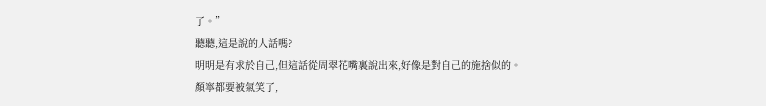了。”
聽聽,這是說的人話嗎?
明明是有求於自己,但這話從周翠花嘴裏說出來,好像是對自己的施捨似的。
顏寧都要被氣笑了,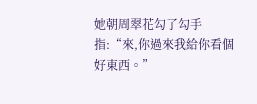她朝周翠花勾了勾手指:“來,你過來我給你看個好東西。”